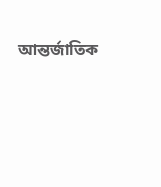আন্তর্জাতিক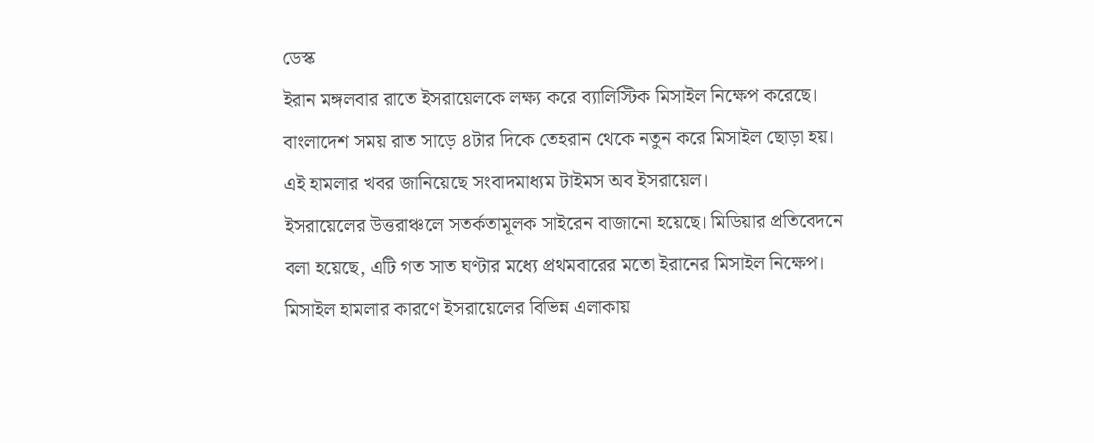ডেস্ক
ইরান মঙ্গলবার রাতে ইসরায়েলকে লক্ষ্য করে ব্যালিস্টিক মিসাইল নিক্ষেপ করেছে। বাংলাদেশ সময় রাত সাড়ে ৪টার দিকে তেহরান থেকে নতুন করে মিসাইল ছোড়া হয়। এই হামলার খবর জানিয়েছে সংবাদমাধ্যম টাইমস অব ইসরায়েল।
ইসরায়েলের উত্তরাঞ্চলে সতর্কতামূলক সাইরেন বাজানো হয়েছে। মিডিয়ার প্রতিবেদনে বলা হয়েছে, এটি গত সাত ঘণ্টার মধ্যে প্রথমবারের মতো ইরানের মিসাইল নিক্ষেপ। মিসাইল হামলার কারণে ইসরায়েলের বিভিন্ন এলাকায়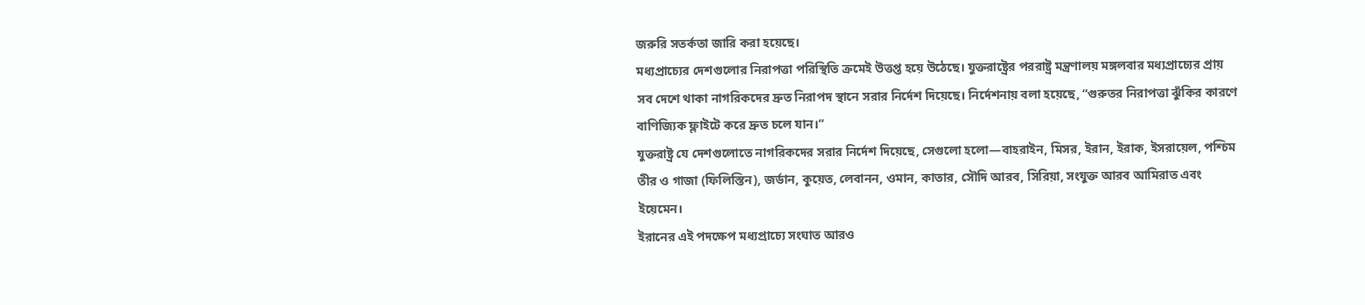জরুরি সতর্কতা জারি করা হয়েছে।
মধ্যপ্রাচ্যের দেশগুলোর নিরাপত্তা পরিস্থিতি ক্রমেই উত্তপ্ত হয়ে উঠেছে। যুক্তরাষ্ট্রের পররাষ্ট্র মন্ত্রণালয় মঙ্গলবার মধ্যপ্রাচ্যের প্রায় সব দেশে থাকা নাগরিকদের দ্রুত নিরাপদ স্থানে সরার নির্দেশ দিয়েছে। নির্দেশনায় বলা হয়েছে, “গুরুতর নিরাপত্তা ঝুঁকির কারণে বাণিজ্যিক ফ্লাইটে করে দ্রুত চলে যান।”
যুক্তরাষ্ট্র যে দেশগুলোতে নাগরিকদের সরার নির্দেশ দিয়েছে, সেগুলো হলো—বাহরাইন, মিসর, ইরান, ইরাক, ইসরায়েল, পশ্চিম তীর ও গাজা (ফিলিস্তিন), জর্ডান, কুয়েত, লেবানন, ওমান, কাতার, সৌদি আরব, সিরিয়া, সংযুক্ত আরব আমিরাত এবং ইয়েমেন।
ইরানের এই পদক্ষেপ মধ্যপ্রাচ্যে সংঘাত আরও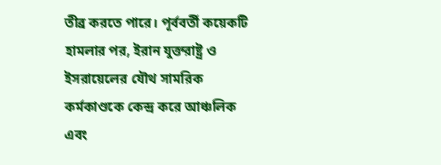তীব্র করতে পারে। পূর্ববর্তী কয়েকটি হামলার পর, ইরান যুক্তরাষ্ট্র ও ইসরায়েলের যৌথ সামরিক কর্মকাণ্ডকে কেন্দ্র করে আঞ্চলিক এবং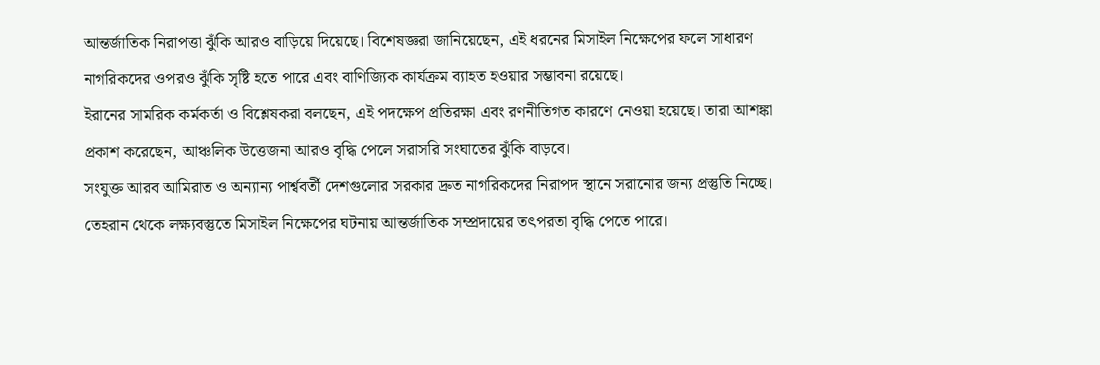আন্তর্জাতিক নিরাপত্তা ঝুঁকি আরও বাড়িয়ে দিয়েছে। বিশেষজ্ঞরা জানিয়েছেন, এই ধরনের মিসাইল নিক্ষেপের ফলে সাধারণ নাগরিকদের ওপরও ঝুঁকি সৃষ্টি হতে পারে এবং বাণিজ্যিক কার্যক্রম ব্যাহত হওয়ার সম্ভাবনা রয়েছে।
ইরানের সামরিক কর্মকর্তা ও বিশ্লেষকরা বলছেন, এই পদক্ষেপ প্রতিরক্ষা এবং রণনীতিগত কারণে নেওয়া হয়েছে। তারা আশঙ্কা প্রকাশ করেছেন, আঞ্চলিক উত্তেজনা আরও বৃদ্ধি পেলে সরাসরি সংঘাতের ঝুঁকি বাড়বে।
সংযুক্ত আরব আমিরাত ও অন্যান্য পার্শ্ববর্তী দেশগুলোর সরকার দ্রুত নাগরিকদের নিরাপদ স্থানে সরানোর জন্য প্রস্তুতি নিচ্ছে। তেহরান থেকে লক্ষ্যবস্তুতে মিসাইল নিক্ষেপের ঘটনায় আন্তর্জাতিক সম্প্রদায়ের তৎপরতা বৃদ্ধি পেতে পারে।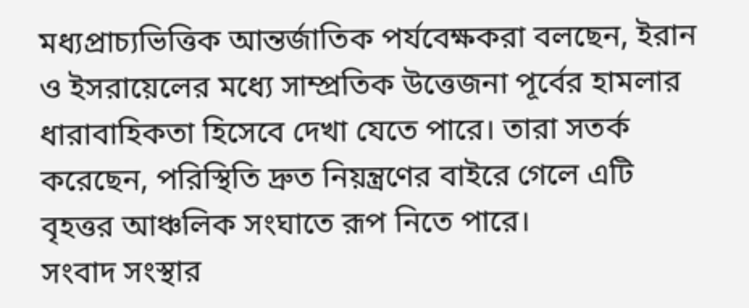মধ্যপ্রাচ্যভিত্তিক আন্তর্জাতিক পর্যবেক্ষকরা বলছেন, ইরান ও ইসরায়েলের মধ্যে সাম্প্রতিক উত্তেজনা পূর্বের হামলার ধারাবাহিকতা হিসেবে দেখা যেতে পারে। তারা সতর্ক করেছেন, পরিস্থিতি দ্রুত নিয়ন্ত্রণের বাইরে গেলে এটি বৃহত্তর আঞ্চলিক সংঘাতে রূপ নিতে পারে।
সংবাদ সংস্থার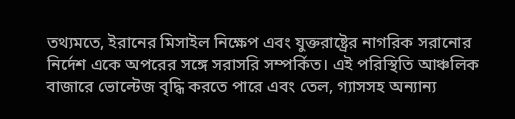তথ্যমতে, ইরানের মিসাইল নিক্ষেপ এবং যুক্তরাষ্ট্রের নাগরিক সরানোর নির্দেশ একে অপরের সঙ্গে সরাসরি সম্পর্কিত। এই পরিস্থিতি আঞ্চলিক বাজারে ভোল্টেজ বৃদ্ধি করতে পারে এবং তেল, গ্যাসসহ অন্যান্য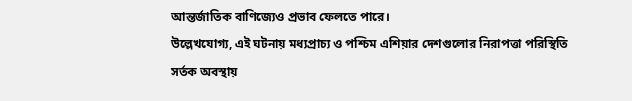আন্তর্জাতিক বাণিজ্যেও প্রভাব ফেলতে পারে।
উল্লেখযোগ্য, এই ঘটনায় মধ্যপ্রাচ্য ও পশ্চিম এশিয়ার দেশগুলোর নিরাপত্তা পরিস্থিতি সর্তক অবস্থায়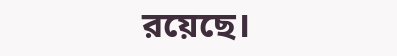রয়েছে।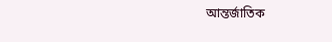আন্তর্জাতিক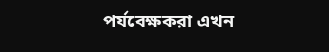পর্যবেক্ষকরা এখন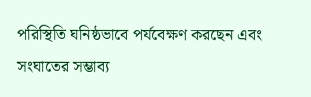পরিস্থিতি ঘনিষ্ঠভাবে পর্যবেক্ষণ করছেন এবং সংঘাতের সম্ভাব্য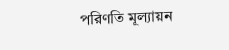পরিণতি মূল্যায়ন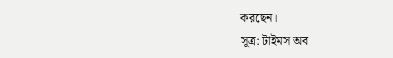করছেন।
সূত্র: টাইমস অব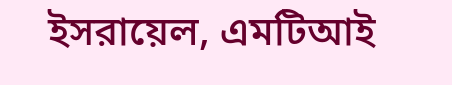ইসরায়েল, এমটিআই